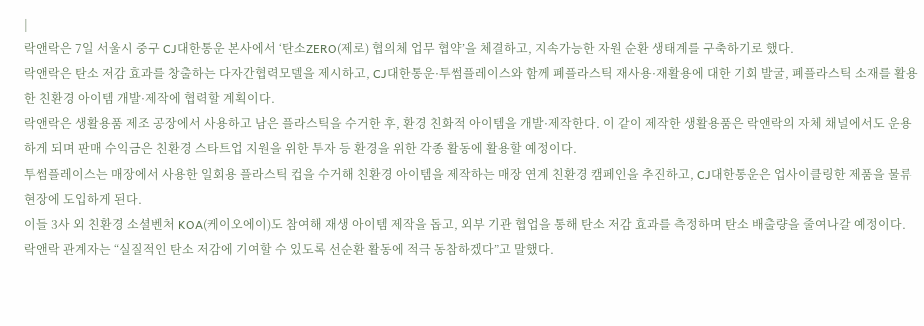|
락앤락은 7일 서울시 중구 CJ대한통운 본사에서 ‘탄소ZERO(제로) 협의체 업무 협약’을 체결하고, 지속가능한 자원 순환 생태계를 구축하기로 했다.
락앤락은 탄소 저감 효과를 창출하는 다자간협력모델을 제시하고, CJ대한통운·투썸플레이스와 함께 폐플라스틱 재사용·재활용에 대한 기회 발굴, 폐플라스틱 소재를 활용한 친환경 아이템 개발·제작에 협력할 계획이다.
락앤락은 생활용품 제조 공장에서 사용하고 남은 플라스틱을 수거한 후, 환경 친화적 아이템을 개발·제작한다. 이 같이 제작한 생활용품은 락앤락의 자체 채널에서도 운용하게 되며 판매 수익금은 친환경 스타트업 지원을 위한 투자 등 환경을 위한 각종 활동에 활용할 예정이다.
투썸플레이스는 매장에서 사용한 일회용 플라스틱 컵을 수거해 친환경 아이템을 제작하는 매장 연계 친환경 캠페인을 추진하고, CJ대한통운은 업사이클링한 제품을 물류 현장에 도입하게 된다.
이들 3사 외 친환경 소셜벤처 KOA(케이오에이)도 참여해 재생 아이템 제작을 돕고, 외부 기관 협업을 통해 탄소 저감 효과를 측정하며 탄소 배출량을 줄여나갈 예정이다.
락앤락 관계자는 “실질적인 탄소 저감에 기여할 수 있도록 선순환 활동에 적극 동참하겠다”고 말했다.